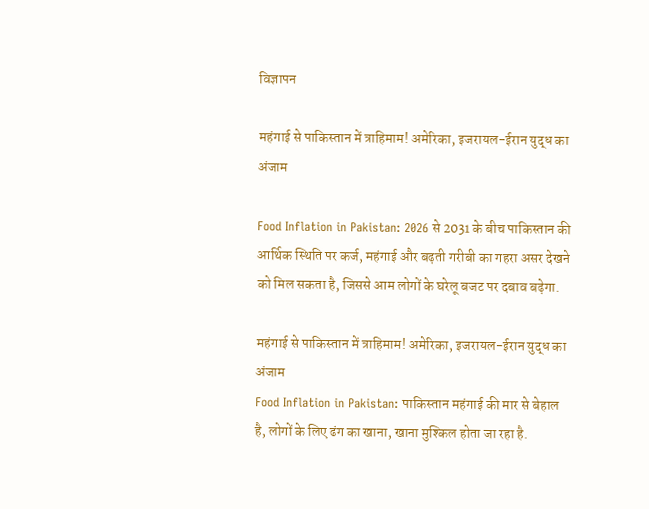विज्ञापन

महंगाई से पाकिस्तान में त्राहिमाम! अमेरिका, इजरायल-ईरान युद्ध का अंजाम

Food Inflation in Pakistan: 2026 से 2031 के बीच पाकिस्तान की आर्थिक स्थिति पर कर्ज, महंगाई और बढ़ती गरीबी का गहरा असर देखने को मिल सकता है, जिससे आम लोगों के घरेलू बजट पर दबाव बढ़ेगा.

महंगाई से पाकिस्तान में त्राहिमाम! अमेरिका, इजरायल-ईरान युद्ध का अंजाम
Food Inflation in Pakistan: पाकिस्‍तान महंगाई की मार से बेहाल है, लोगों के लिए ढंग का खाना, खाना मुश्किल होता जा रहा है.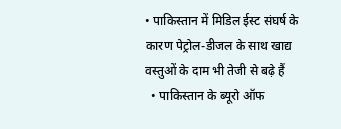• पाकिस्तान में मिडिल ईस्ट संघर्ष के कारण पेट्रोल-डीजल के साथ खाद्य वस्तुओं के दाम भी तेजी से बढ़े हैं
  • पाकिस्तान के ब्‍यूरो ऑफ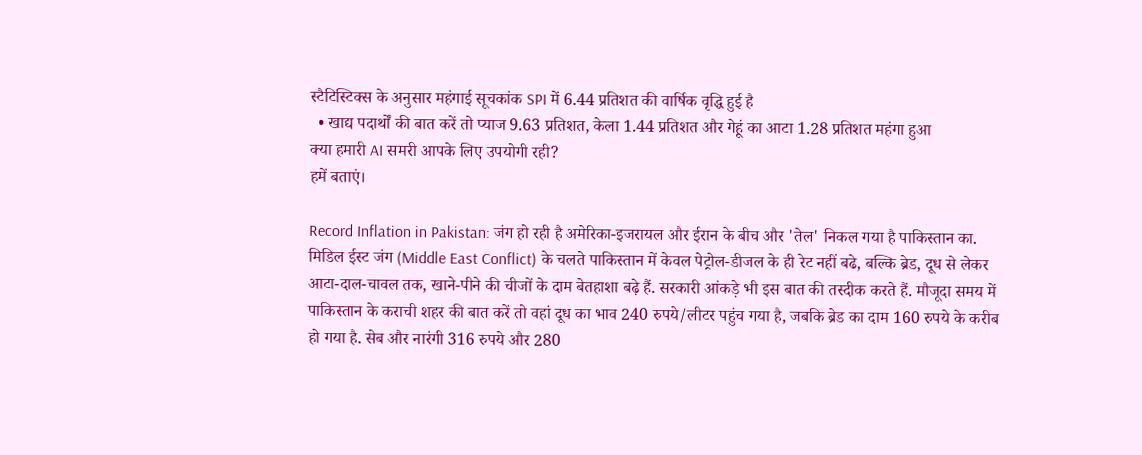स्‍टैटिस्टिक्‍स के अनुसार महंगाई सूचकांक SPI में 6.44 प्रतिशत की वार्षिक वृद्धि हुई है
  • खाद्य पदार्थों की बात करें तो प्याज 9.63 प्रतिशत, केला 1.44 प्रतिशत और गेहूं का आटा 1.28 प्रतिशत महंगा हुआ
क्या हमारी AI समरी आपके लिए उपयोगी रही?
हमें बताएं।

Record Inflation in Pakistan: जंग हो रही है अमेरिका-इजरायल और ईरान के बीच और 'तेल' निकल गया है पाकिस्‍तान का. मिडिल ईस्‍ट जंग (Middle East Conflict) के चलते पाकिस्‍तान में केवल पेट्रोल-डीजल के ही रेट नहीं बढे, बल्कि ब्रेड, दूध से लेकर आटा-दाल-चावल तक, खाने-पीने की चीजों के दाम बेतहाशा बढ़े हैं. सरकारी आंकड़े भी इस बात की तस्‍दीक करते हैं. मौजूदा समय में पाकिस्‍तान के कराची शहर की बात करें तो वहां दूध का भाव 240 रुपये/लीटर पहुंच गया है, जबकि ब्रेड का दाम 160 रुपये के करीब हो गया है. सेब और नारंगी 316 रुपये और 280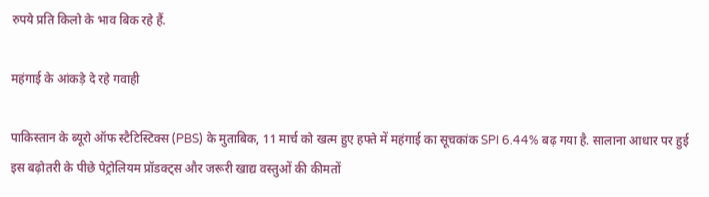रुपये प्रति किलो के भाव बिक रहे हैं.

महंगाई के आंकड़े दे रहे गवाही

पाकिस्‍तान के ब्‍यूरो ऑफ स्‍टैटिस्टिक्‍स (PBS) के मुताबिक, 11 मार्च को खत्‍म हुए हफ्ते में महंगाई का सूचकांक SPI 6.44% बढ़ गया है. सालाना आधार पर हुई इस बढ़ोतरी के पीछे पेट्रोलियम प्रॉडक्‍ट्स और जरूरी खाद्य वस्‍तुओं की कीमतों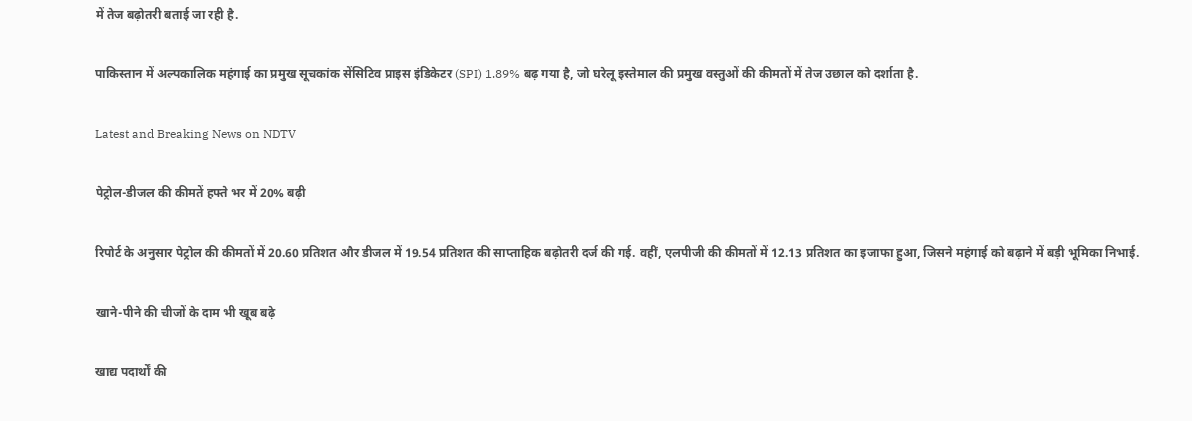में तेज बढ़ोतरी बताई जा रही है.

पाकिस्तान में अल्पकालिक महंगाई का प्रमुख सूचकांक सेंसिटिव प्राइस इंडिकेटर (SPI) 1.89% बढ़ गया है, जो घरेलू इस्तेमाल की प्रमुख वस्तुओं की कीमतों में तेज उछाल को दर्शाता है.

Latest and Breaking News on NDTV

पेट्रोल-डीजल की कीमतें हफ्ते भर में 20% बढ़ी

रिपोर्ट के अनुसार पेट्रोल की कीमतों में 20.60 प्रतिशत और डीजल में 19.54 प्रतिशत की साप्ताहिक बढ़ोतरी दर्ज की गई. वहीं, एलपीजी की कीमतों में 12.13 प्रतिशत का इजाफा हुआ, जिसने महंगाई को बढ़ाने में बड़ी भूमिका निभाई.

खाने-पीने की चीजों के दाम भी खूब बढ़े

खाद्य पदार्थों की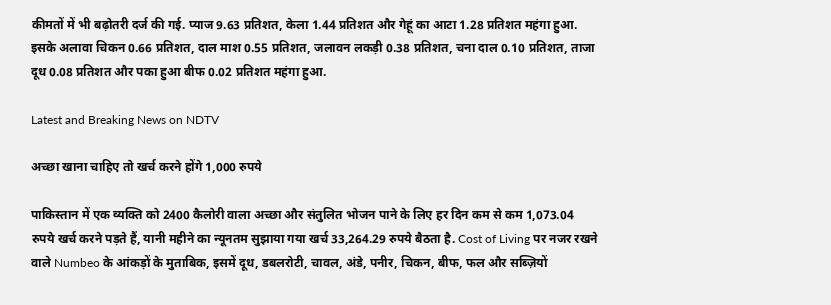कीमतों में भी बढ़ोतरी दर्ज की गई. प्याज 9.63 प्रतिशत, केला 1.44 प्रतिशत और गेहूं का आटा 1.28 प्रतिशत महंगा हुआ. इसके अलावा चिकन 0.66 प्रतिशत, दाल माश 0.55 प्रतिशत, जलावन लकड़ी 0.38 प्रतिशत, चना दाल 0.10 प्रतिशत, ताजा दूध 0.08 प्रतिशत और पका हुआ बीफ 0.02 प्रतिशत महंगा हुआ.

Latest and Breaking News on NDTV

अच्‍छा खाना चाहिए तो खर्च करने होंगे 1,000 रुपये

पाकिस्तान में एक व्यक्ति को 2400 कैलोरी वाला अच्छा और संतुलित भोजन पाने के लिए हर दिन कम से कम 1,073.04 रुपये खर्च करने पड़ते हैं, यानी महीने का न्यूनतम सुझाया गया खर्च 33,264.29 रुपये बैठता है. Cost of Living पर नजर रखने वाले Numbeo के आंकड़ों के मुताबिक, इसमें दूध, डबलरोटी, चावल, अंडे, पनीर, चिकन, बीफ, फल और सब्ज़ियों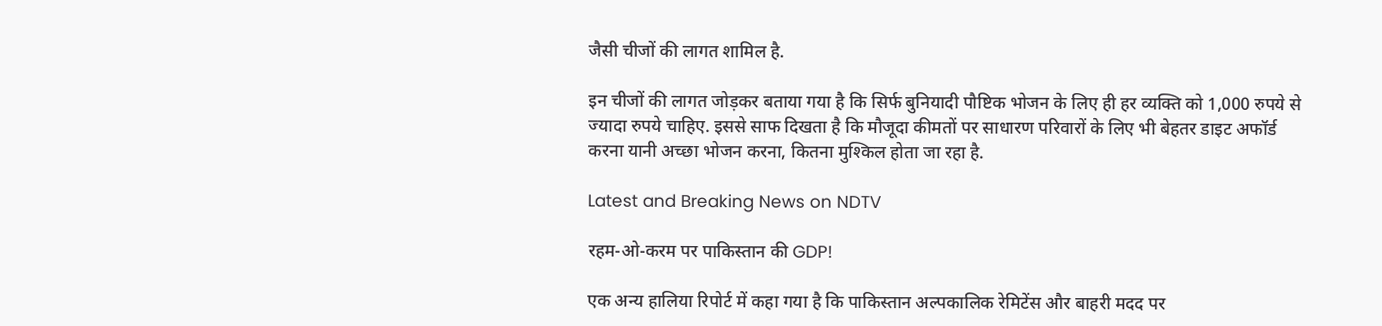जैसी चीजों की लागत शामिल है.

इन चीजों की लागत जोड़कर बताया गया है कि सिर्फ बुनियादी पौष्टिक भोजन के लिए ही हर व्यक्ति को 1,000 रुपये से ज्‍यादा रुपये चाहिए. इससे साफ दिखता है कि मौजूदा कीमतों पर साधारण परिवारों के लिए भी बेहतर डाइट अफॉर्ड करना यानी अच्‍छा भोजन करना, कितना मुश्किल होता जा रहा है.

Latest and Breaking News on NDTV

रहम-ओ-करम पर पाकिस्‍तान की GDP!

एक अन्य हालिया रिपोर्ट में कहा गया है कि पाकिस्तान अल्पकालिक रेमिटेंस और बाहरी मदद पर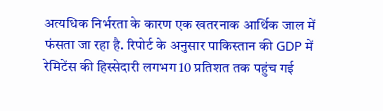अत्यधिक निर्भरता के कारण एक खतरनाक आर्थिक जाल में फंसता जा रहा है. रिपोर्ट के अनुसार पाकिस्तान की GDP में रेमिटेंस की हिस्सेदारी लगभग 10 प्रतिशत तक पहुंच गई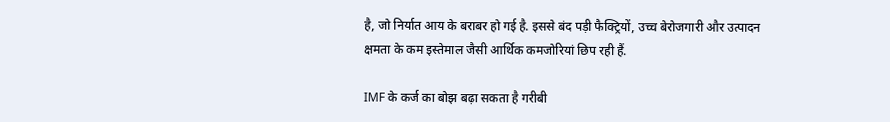है, जो निर्यात आय के बराबर हो गई है. इससे बंद पड़ी फैक्ट्रियों, उच्च बेरोजगारी और उत्पादन क्षमता के कम इस्तेमाल जैसी आर्थिक कमजोरियां छिप रही हैं.

IMF के कर्ज का बोझ बढ़ा सकता है गरीबी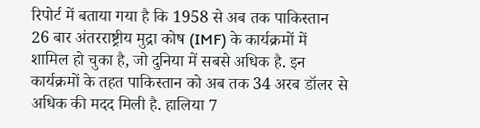रिपोर्ट में बताया गया है कि 1958 से अब तक पाकिस्तान 26 बार अंतरराष्ट्रीय मुद्रा कोष (IMF) के कार्यक्रमों में शामिल हो चुका है, जो दुनिया में सबसे अधिक है. इन कार्यक्रमों के तहत पाकिस्तान को अब तक 34 अरब डॉलर से अधिक की मदद मिली है. हालिया 7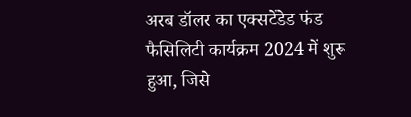अरब डॉलर का एक्सटेंडेड फंड फैसिलिटी कार्यक्रम 2024 में शुरू हुआ, जिसे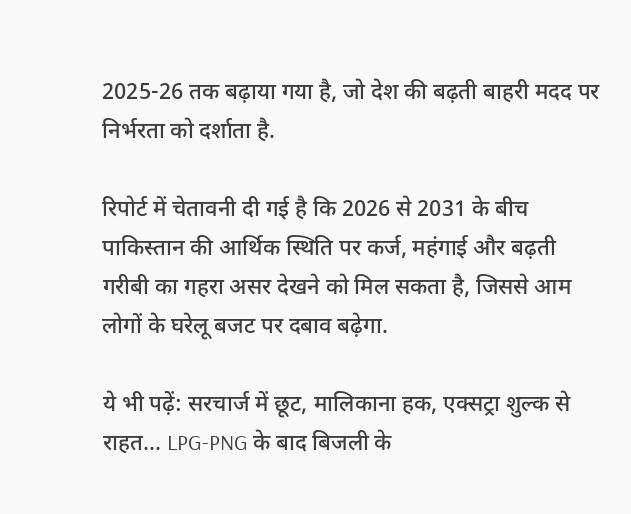2025-26 तक बढ़ाया गया है, जो देश की बढ़ती बाहरी मदद पर निर्भरता को दर्शाता है.

रिपोर्ट में चेतावनी दी गई है कि 2026 से 2031 के बीच पाकिस्तान की आर्थिक स्थिति पर कर्ज, महंगाई और बढ़ती गरीबी का गहरा असर देखने को मिल सकता है, जिससे आम लोगों के घरेलू बजट पर दबाव बढ़ेगा.

ये भी पढ़ें: सरचार्ज में छूट, मालिकाना हक, एक्‍सट्रा शुल्‍क से राहत... LPG-PNG के बाद बिजली के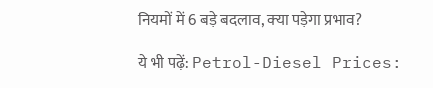नियमों में 6 बड़े बदलाव, क्‍या पड़ेगा प्रभाव?

ये भी पढ़ें: Petrol-Diesel Prices: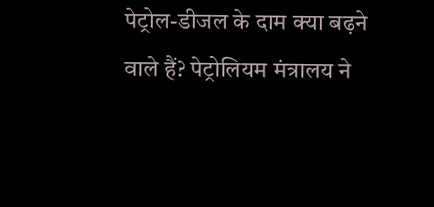पेट्रोल-डीजल के दाम क्‍या बढ़ने वाले हैं? पेट्रोलियम मंत्रालय ने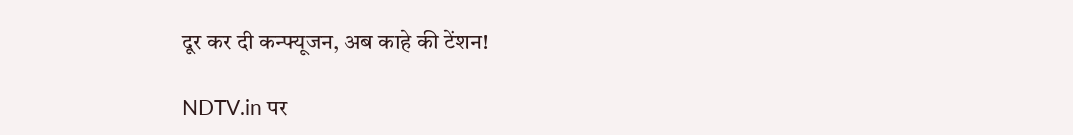दूर कर दी कन्‍फ्यूजन, अब काहे की टेंशन!

NDTV.in पर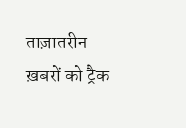ताज़ातरीन ख़बरों को ट्रैक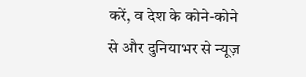करें, व देश के कोने-कोने से और दुनियाभर से न्यूज़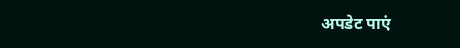अपडेट पाएं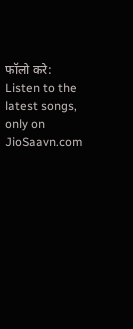फॉलो करे:
Listen to the latest songs, only on JioSaavn.com